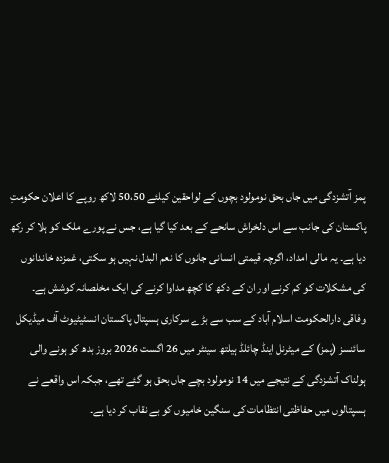پمز آتشزدگی میں جاں بحق نومولود بچوں کے لواحقین کیلئے 50،50 لاکھ روپے کا اعلان حکومتِ پاکستان کی جانب سے اس دلخراش سانحے کے بعد کیا گیا ہے، جس نے پورے ملک کو ہلا کر رکھ دیا ہے۔ یہ مالی امداد، اگرچہ قیمتی انسانی جانوں کا نعم البدل نہیں ہو سکتی، غمزدہ خاندانوں کی مشکلات کو کم کرنے اور ان کے دکھ کا کچھ مداوا کرنے کی ایک مخلصانہ کوشش ہے۔ وفاقی دارالحکومت اسلام آباد کے سب سے بڑے سرکاری ہسپتال پاکستان انسٹیٹیوٹ آف میڈیکل سائنسز (پمز) کے میٹرنل اینڈ چائلڈ ہیلتھ سینٹر میں 26 اگست 2026 بروز بدھ کو ہونے والی ہولناک آتشزدگی کے نتیجے میں 14 نومولود بچے جاں بحق ہو گئے تھے، جبکہ اس واقعے نے ہسپتالوں میں حفاظتی انتظامات کی سنگین خامیوں کو بے نقاب کر دیا ہے۔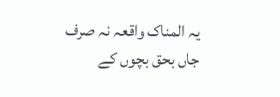یہ المناک واقعہ نہ صرف جاں بحق بچوں کے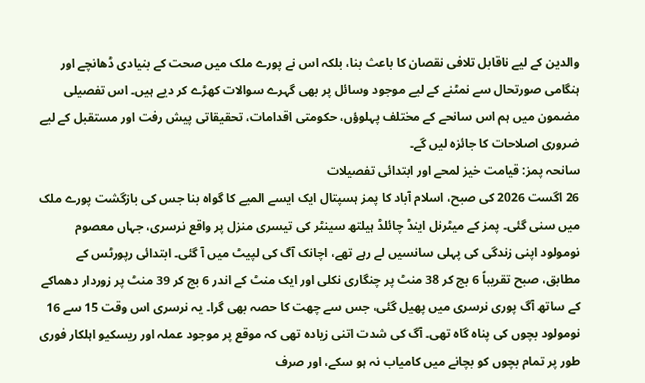والدین کے لیے ناقابل تلافی نقصان کا باعث بنا، بلکہ اس نے پورے ملک میں صحت کے بنیادی ڈھانچے اور ہنگامی صورتحال سے نمٹنے کے لیے موجود وسائل پر بھی گہرے سوالات کھڑے کر دیے ہیں۔ اس تفصیلی مضمون میں ہم اس سانحے کے مختلف پہلوؤں، حکومتی اقدامات، تحقیقاتی پیش رفت اور مستقبل کے لیے ضروری اصلاحات کا جائزہ لیں گے۔
سانحہ پمز: قیامت خیز لمحے اور ابتدائی تفصیلات
26 اگست 2026 کی صبح، اسلام آباد کا پمز ہسپتال ایک ایسے المیے کا گواہ بنا جس کی بازگشت پورے ملک میں سنی گئی۔ پمز کے میٹرنل اینڈ چائلڈ ہیلتھ سینٹر کی تیسری منزل پر واقع نرسری، جہاں معصوم نومولود اپنی زندگی کی پہلی سانسیں لے رہے تھے، اچانک آگ کی لپیٹ میں آ گئی۔ ابتدائی رپورٹس کے مطابق، صبح تقریباً 6 بج کر 38 منٹ پر چنگاری نکلی اور ایک منٹ کے اندر 6 بج کر 39 منٹ پر زوردار دھماکے کے ساتھ آگ پوری نرسری میں پھیل گئی، جس سے چھت کا حصہ بھی گرا۔ یہ نرسری اس وقت 15 سے 16 نومولود بچوں کی پناہ گاہ تھی۔ آگ کی شدت اتنی زیادہ تھی کہ موقع پر موجود عملہ اور ریسکیو اہلکار فوری طور پر تمام بچوں کو بچانے میں کامیاب نہ ہو سکے، اور صرف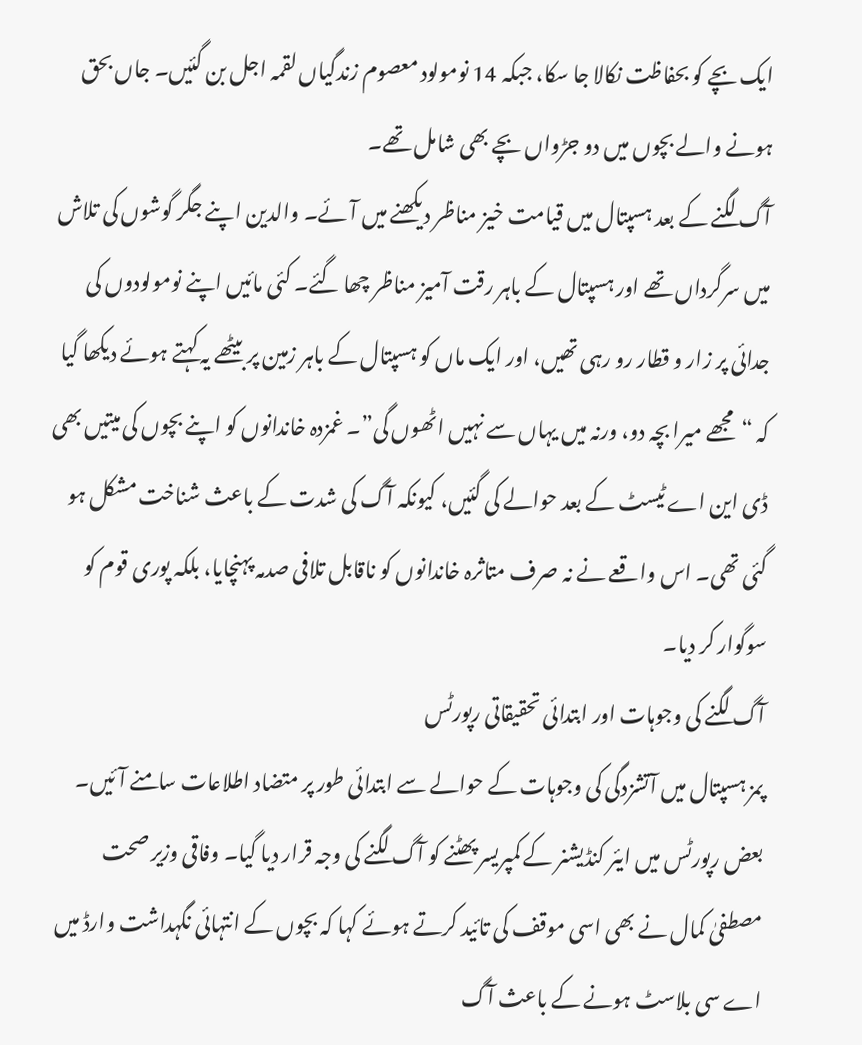ایک بچے کو بحفاظت نکالا جا سکا، جبکہ 14 نومولود معصوم زندگیاں لقمہ اجل بن گئیں۔ جاں بحق ہونے والے بچوں میں دو جڑواں بچے بھی شامل تھے۔
آگ لگنے کے بعد ہسپتال میں قیامت خیز مناظر دیکھنے میں آئے۔ والدین اپنے جگر گوشوں کی تلاش میں سرگرداں تھے اور ہسپتال کے باہر رقت آمیز مناظر چھا گئے۔ کئی مائیں اپنے نومولودوں کی جدائی پر زار و قطار رو رہی تھیں، اور ایک ماں کو ہسپتال کے باہر زمین پر بیٹھے یہ کہتے ہوئے دیکھا گیا کہ “مجھے میرا بچہ دو، ورنہ میں یہاں سے نہیں اٹھوں گی”۔ غمزدہ خاندانوں کو اپنے بچوں کی میتیں بھی ڈی این اے ٹیسٹ کے بعد حوالے کی گئیں، کیونکہ آگ کی شدت کے باعث شناخت مشکل ہو گئی تھی۔ اس واقعے نے نہ صرف متاثرہ خاندانوں کو ناقابل تلافی صدمہ پہنچایا، بلکہ پوری قوم کو سوگوار کر دیا۔
آگ لگنے کی وجوہات اور ابتدائی تحقیقاتی رپورٹس
پمز ہسپتال میں آتشزدگی کی وجوہات کے حوالے سے ابتدائی طور پر متضاد اطلاعات سامنے آئیں۔ بعض رپورٹس میں ایئر کنڈیشنر کے کمپریسر پھٹنے کو آگ لگنے کی وجہ قرار دیا گیا۔ وفاقی وزیر صحت مصطفیٰ کمال نے بھی اسی موقف کی تائید کرتے ہوئے کہا کہ بچوں کے انتہائی نگہداشت وارڈ میں اے سی بلاسٹ ہونے کے باعث آگ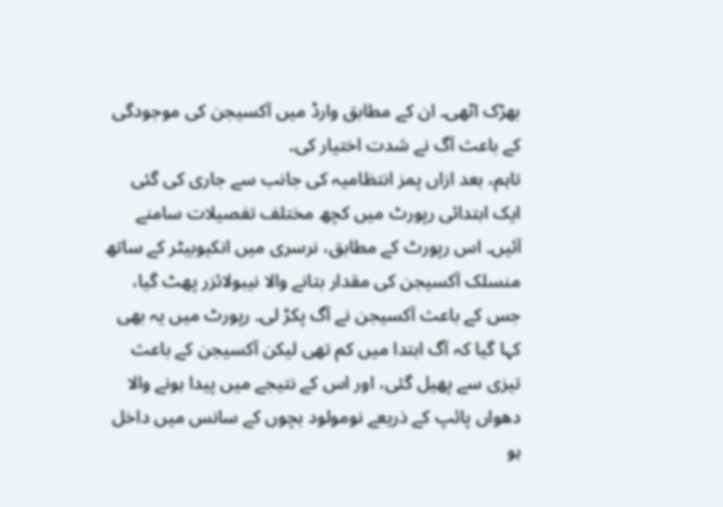بھڑک اٹھی۔ ان کے مطابق وارڈ میں آکسیجن کی موجودگی کے باعث آگ نے شدت اختیار کی۔
تاہم، بعد ازاں پمز انتظامیہ کی جانب سے جاری کی گئی ایک ابتدائی رپورٹ میں کچھ مختلف تفصیلات سامنے آئیں۔ اس رپورٹ کے مطابق، نرسری میں انکیوبیٹر کے ساتھ منسلک آکسیجن کی مقدار بتانے والا نیبولائزر پھٹ گیا، جس کے باعث آکسیجن نے آگ پکڑ لی۔ رپورٹ میں یہ بھی کہا گیا کہ آگ ابتدا میں کم تھی لیکن آکسیجن کے باعث تیزی سے پھیل گئی، اور اس کے نتیجے میں پیدا ہونے والا دھواں پائپ کے ذریعے نومولود بچوں کے سانس میں داخل ہو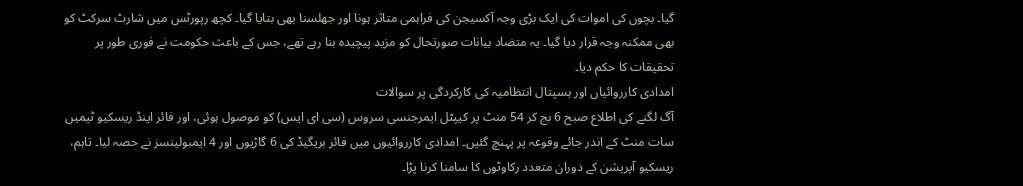گیا۔ بچوں کی اموات کی ایک بڑی وجہ آکسیجن کی فراہمی متاثر ہونا اور جھلسنا بھی بتایا گیا۔ کچھ رپورٹس میں شارٹ سرکٹ کو بھی ممکنہ وجہ قرار دیا گیا۔ یہ متضاد بیانات صورتحال کو مزید پیچیدہ بنا رہے تھے، جس کے باعث حکومت نے فوری طور پر تحقیقات کا حکم دیا۔
امدادی کارروائیاں اور ہسپتال انتظامیہ کی کارکردگی پر سوالات
آگ لگنے کی اطلاع صبح 6 بج کر 54 منٹ پر کیپٹل ایمرجنسی سروس (سی ای ایس) کو موصول ہوئی، اور فائر اینڈ ریسکیو ٹیمیں سات منٹ کے اندر جائے وقوعہ پر پہنچ گئیں۔ امدادی کارروائیوں میں فائر بریگیڈ کی 6 گاڑیوں اور 4 ایمبولینسز نے حصہ لیا۔ تاہم، ریسکیو آپریشن کے دوران متعدد رکاوٹوں کا سامنا کرنا پڑا۔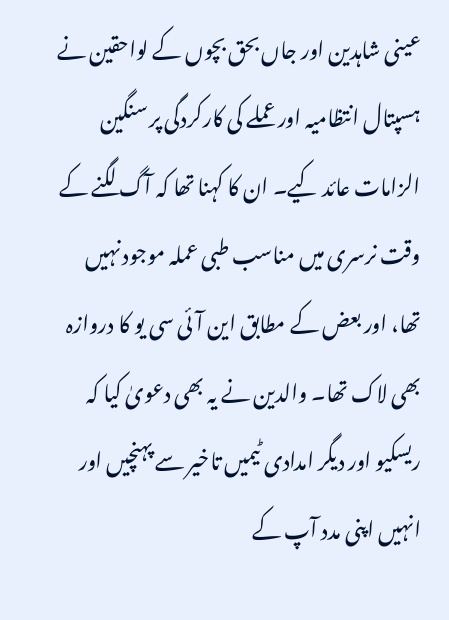عینی شاہدین اور جاں بحق بچوں کے لواحقین نے ہسپتال انتظامیہ اور عملے کی کارکردگی پر سنگین الزامات عائد کیے۔ ان کا کہنا تھا کہ آگ لگنے کے وقت نرسری میں مناسب طبی عملہ موجود نہیں تھا، اور بعض کے مطابق این آئی سی یو کا دروازہ بھی لاک تھا۔ والدین نے یہ بھی دعویٰ کیا کہ ریسکیو اور دیگر امدادی ٹیمیں تاخیر سے پہنچیں اور انہیں اپنی مدد آپ کے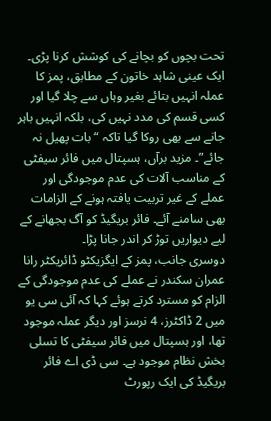تحت بچوں کو بچانے کی کوشش کرنا پڑی۔ ایک عینی شاہد خاتون کے مطابق، پمز کا عملہ انہیں بتائے بغیر وہاں سے چلا گیا اور کسی قسم کی مدد نہیں کی، بلکہ انہیں باہر جانے سے بھی روکا گیا تاکہ “بات پھیل نہ جائے”۔ مزید برآں، ہسپتال میں فائر سیفٹی کے مناسب آلات کی عدم موجودگی اور عملے کے غیر تربیت یافتہ ہونے کے الزامات بھی سامنے آئے۔ فائر بریگیڈ کو آگ بجھانے کے لیے دیواریں توڑ کر اندر جانا پڑا۔
دوسری جانب، پمز کے ایگزیکٹو ڈائریکٹر رانا عمران سکندر نے عملے کی عدم موجودگی کے الزام کو مسترد کرتے ہوئے کہا کہ آئی سی یو میں 2 ڈاکٹرز، 4 نرسز اور دیگر عملہ موجود تھا، اور ہسپتال میں فائر سیفٹی کا تسلی بخش نظام موجود ہے۔ سی ڈی اے فائر بریگیڈ کی ایک رپورٹ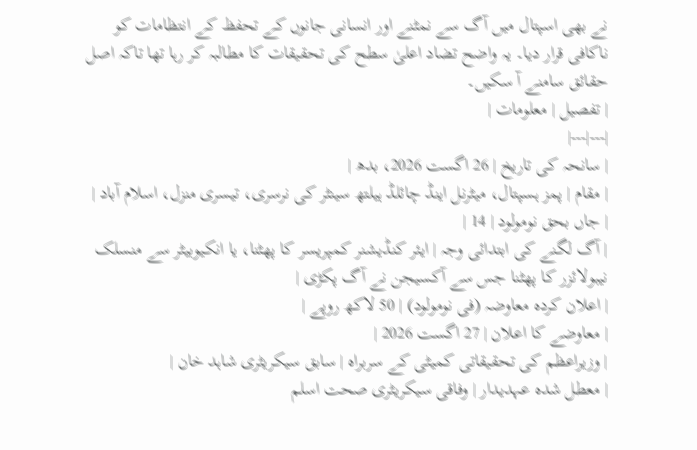نے بھی اسپتال میں آگ سے نمٹنے اور انسانی جانوں کے تحفظ کے انتظامات کو ناکافی قرار دیا۔ یہ واضح تضاد اعلیٰ سطح کی تحقیقات کا مطالبہ کر رہا تھا تاکہ اصل حقائق سامنے آ سکیں۔
| تفصیل | معلومات |
|---|---|
| سانحہ کی تاریخ | 26 اگست 2026، بدھ |
| مقام | پمز ہسپتال، میٹرنل اینڈ چائلڈ ہیلتھ سینٹر کی نرسری، تیسری منزل، اسلام آباد |
| جاں بحق نومولود | 14 |
| آگ لگنے کی ابتدائی وجہ | ایئر کنڈیشنر کمپریسر کا پھٹنا، یا انکیوبیٹر سے منسلک نیبولائزر کا پھٹنا جس سے آکسیجن نے آگ پکڑی |
| اعلان کردہ معاوضہ (فی نومولود) | 50 لاکھ روپے |
| معاوضے کا اعلان | 27 اگست 2026 |
| وزیراعظم کی تحقیقاتی کمیٹی کے سربراہ | سابق سیکریٹری شاہد خان |
| معطل شدہ عہدیدار | وفاقی سیکریٹری صحت اسلم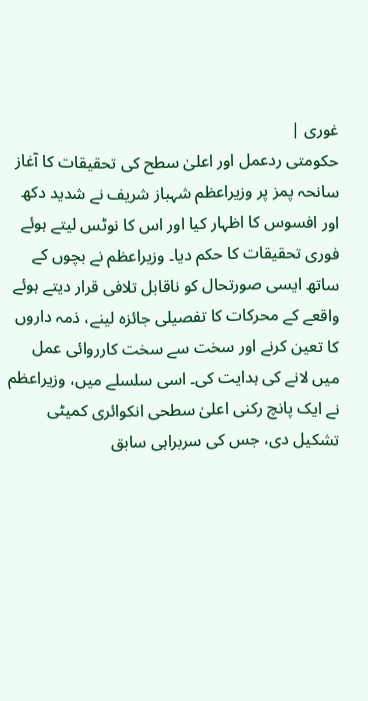غوری |
حکومتی ردعمل اور اعلیٰ سطح کی تحقیقات کا آغاز
سانحہ پمز پر وزیراعظم شہباز شریف نے شدید دکھ اور افسوس کا اظہار کیا اور اس کا نوٹس لیتے ہوئے فوری تحقیقات کا حکم دیا۔ وزیراعظم نے بچوں کے ساتھ ایسی صورتحال کو ناقابل تلافی قرار دیتے ہوئے واقعے کے محرکات کا تفصیلی جائزہ لینے، ذمہ داروں کا تعین کرنے اور سخت سے سخت کارروائی عمل میں لانے کی ہدایت کی۔ اسی سلسلے میں، وزیراعظم نے ایک پانچ رکنی اعلیٰ سطحی انکوائری کمیٹی تشکیل دی، جس کی سربراہی سابق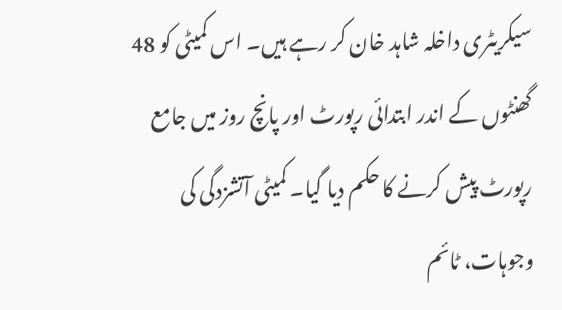سیکریٹری داخلہ شاہد خان کر رہے ہیں۔ اس کمیٹی کو 48 گھنٹوں کے اندر ابتدائی رپورٹ اور پانچ روز میں جامع رپورٹ پیش کرنے کا حکم دیا گیا۔ کمیٹی آتشزدگی کی وجوہات، ٹائم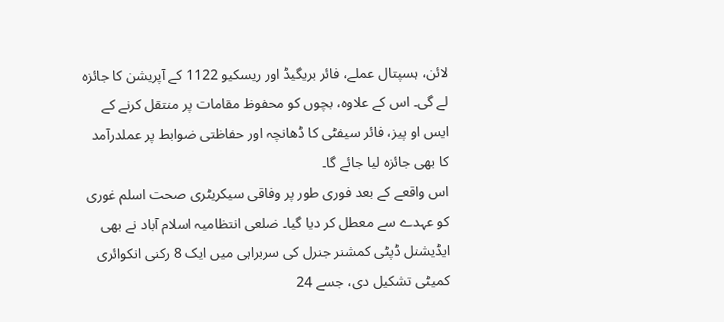لائن، ہسپتال عملے، فائر بریگیڈ اور ریسکیو 1122 کے آپریشن کا جائزہ لے گی۔ اس کے علاوہ، بچوں کو محفوظ مقامات پر منتقل کرنے کے ایس او پیز، فائر سیفٹی کا ڈھانچہ اور حفاظتی ضوابط پر عملدرآمد کا بھی جائزہ لیا جائے گا۔
اس واقعے کے بعد فوری طور پر وفاقی سیکریٹری صحت اسلم غوری کو عہدے سے معطل کر دیا گیا۔ ضلعی انتظامیہ اسلام آباد نے بھی ایڈیشنل ڈپٹی کمشنر جنرل کی سربراہی میں ایک 8 رکنی انکوائری کمیٹی تشکیل دی، جسے 24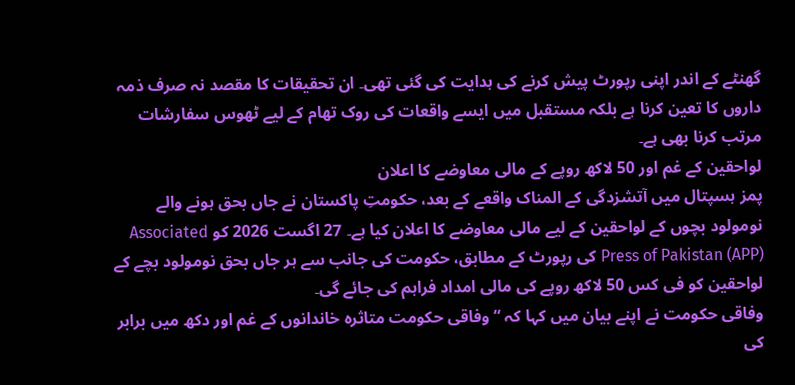گھنٹے کے اندر اپنی رپورٹ پیش کرنے کی ہدایت کی گئی تھی۔ ان تحقیقات کا مقصد نہ صرف ذمہ داروں کا تعین کرنا ہے بلکہ مستقبل میں ایسے واقعات کی روک تھام کے لیے ٹھوس سفارشات مرتب کرنا بھی ہے۔
لواحقین کے غم اور 50 لاکھ روپے کے مالی معاوضے کا اعلان
پمز ہسپتال میں آتشزدگی کے المناک واقعے کے بعد، حکومتِ پاکستان نے جاں بحق ہونے والے نومولود بچوں کے لواحقین کے لیے مالی معاوضے کا اعلان کیا ہے۔ 27 اگست 2026 کو Associated Press of Pakistan (APP) کی رپورٹ کے مطابق، حکومت کی جانب سے ہر جاں بحق نومولود بچے کے لواحقین کو فی کس 50 لاکھ روپے کی مالی امداد فراہم کی جائے گی۔
وفاقی حکومت نے اپنے بیان میں کہا کہ “وفاقی حکومت متاثرہ خاندانوں کے غم اور دکھ میں برابر کی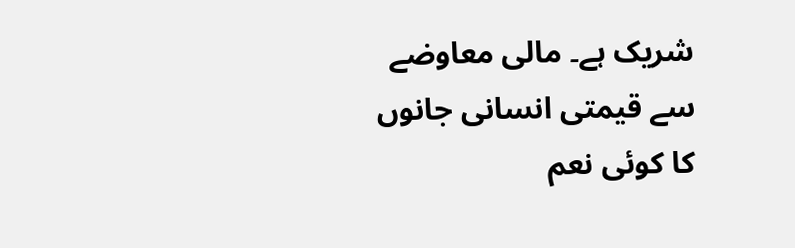شریک ہے۔ مالی معاوضے سے قیمتی انسانی جانوں کا کوئی نعم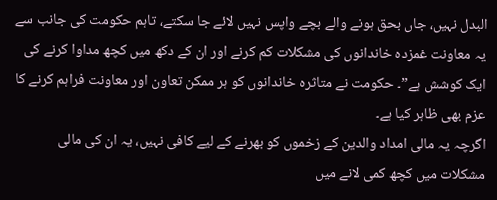البدل نہیں، جاں بحق ہونے والے بچے واپس نہیں لائے جا سکتے، تاہم حکومت کی جانب سے یہ معاونت غمزدہ خاندانوں کی مشکلات کم کرنے اور ان کے دکھ میں کچھ مداوا کرنے کی ایک کوشش ہے”۔ حکومت نے متاثرہ خاندانوں کو ہر ممکن تعاون اور معاونت فراہم کرنے کا عزم بھی ظاہر کیا ہے۔
اگرچہ یہ مالی امداد والدین کے زخموں کو بھرنے کے لیے کافی نہیں، یہ ان کی مالی مشکلات میں کچھ کمی لانے میں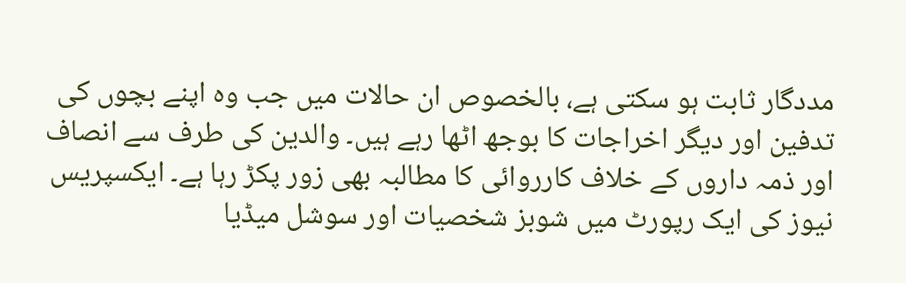مددگار ثابت ہو سکتی ہے، بالخصوص ان حالات میں جب وہ اپنے بچوں کی تدفین اور دیگر اخراجات کا بوجھ اٹھا رہے ہیں۔ والدین کی طرف سے انصاف اور ذمہ داروں کے خلاف کارروائی کا مطالبہ بھی زور پکڑ رہا ہے۔ ایکسپریس نیوز کی ایک رپورٹ میں شوبز شخصیات اور سوشل میڈیا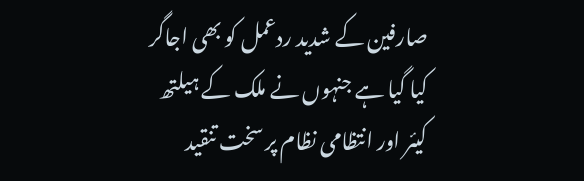صارفین کے شدید ردعمل کو بھی اجاگر کیا گیا ہے جنہوں نے ملک کے ہیلتھ کیئر اور انتظامی نظام پر سخت تنقید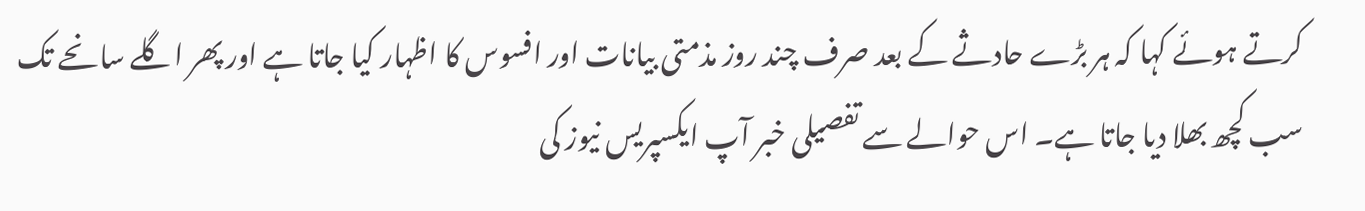کرتے ہوئے کہا کہ ہر بڑے حادثے کے بعد صرف چند روز مذمتی بیانات اور افسوس کا اظہار کیا جاتا ہے اور پھر اگلے سانحے تک سب کچھ بھلا دیا جاتا ہے۔ اس حوالے سے تفصیلی خبر آپ ایکسپریس نیوز کی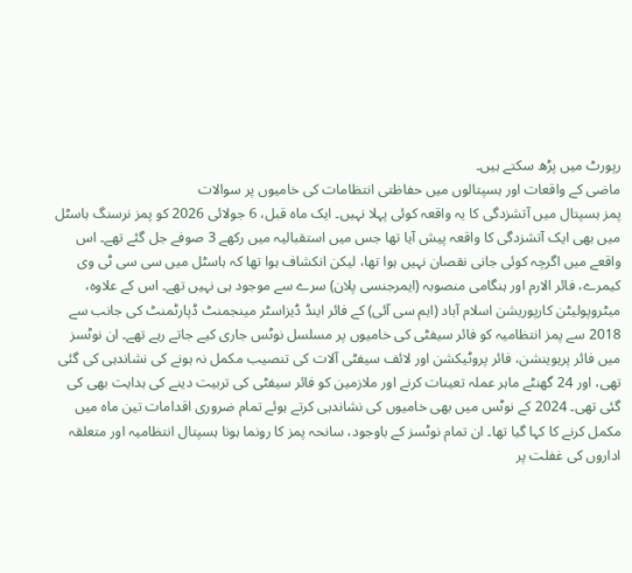رپورٹ میں پڑھ سکتے ہیں۔
ماضی کے واقعات اور ہسپتالوں میں حفاظتی انتظامات کی خامیوں پر سوالات
پمز ہسپتال میں آتشزدگی کا یہ واقعہ کوئی پہلا نہیں۔ ایک ماہ قبل، 6 جولائی 2026 کو پمز نرسنگ ہاسٹل میں بھی ایک آتشزدگی کا واقعہ پیش آیا تھا جس میں استقبالیہ میں رکھے 3 صوفے جل گئے تھے۔ اس واقعے میں اگرچہ کوئی جانی نقصان نہیں ہوا تھا، لیکن انکشاف ہوا تھا کہ ہاسٹل میں سی سی ٹی وی کیمرے، فائر الارم اور ہنگامی منصوبہ (ایمرجنسی پلان) سرے سے موجود ہی نہیں تھے۔ اس کے علاوہ، میٹروپولیٹن کارپوریشن اسلام آباد (ایم سی آئی) کے فائر اینڈ ڈیزاسٹر مینجمنٹ ڈپارٹمنٹ کی جانب سے 2018 سے پمز انتظامیہ کو فائر سیفٹی کی خامیوں پر مسلسل نوٹس جاری کیے جاتے رہے تھے۔ ان نوٹسز میں فائر پریوینشن، فائر پروٹیکشن اور لائف سیفٹی آلات کی تنصیب مکمل نہ ہونے کی نشاندہی کی گئی تھی، اور 24 گھنٹے ماہر عملہ تعینات کرنے اور ملازمین کو فائر سیفٹی کی تربیت دینے کی ہدایت بھی کی گئی تھی۔ 2024 کے نوٹس میں بھی خامیوں کی نشاندہی کرتے ہوئے تمام ضروری اقدامات تین ماہ میں مکمل کرنے کا کہا گیا تھا۔ ان تمام نوٹسز کے باوجود، سانحہ پمز کا رونما ہونا ہسپتال انتظامیہ اور متعلقہ اداروں کی غفلت پر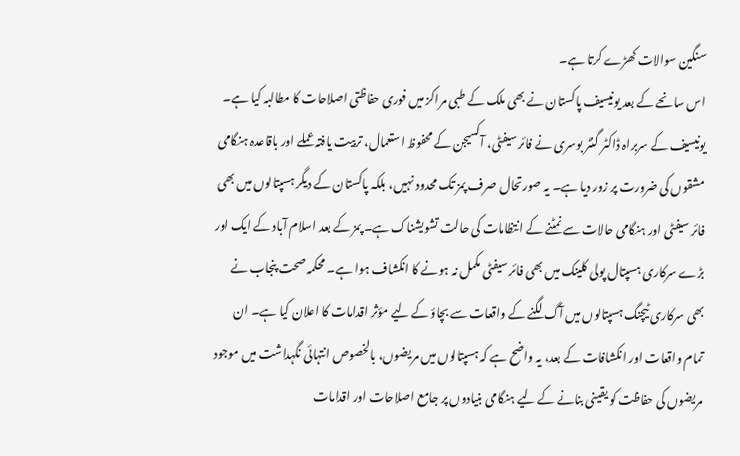سنگین سوالات کھڑے کرتا ہے۔
اس سانحے کے بعد یونیسیف پاکستان نے بھی ملک کے طبی مراکز میں فوری حفاظتی اصلاحات کا مطالبہ کیا ہے۔ یونیسیف کے سربراہ ڈاکٹر گنٹر بوسری نے فائر سیفٹی، آکسیجن کے محفوظ استعمال، تربیت یافتہ عملے اور باقاعدہ ہنگامی مشقوں کی ضرورت پر زور دیا ہے۔ یہ صورتحال صرف پمز تک محدود نہیں، بلکہ پاکستان کے دیگر ہسپتالوں میں بھی فائر سیفٹی اور ہنگامی حالات سے نمٹنے کے انتظامات کی حالت تشویشناک ہے۔ پمز کے بعد اسلام آباد کے ایک اور بڑے سرکاری ہسپتال پولی کلینک میں بھی فائر سیفٹی مکمل نہ ہونے کا انکشاف ہوا ہے۔ محکمہ صحت پنجاب نے بھی سرکاری ٹیچنگ ہسپتالوں میں آگ لگنے کے واقعات سے بچاؤ کے لیے مؤثر اقدامات کا اعلان کیا ہے۔ ان تمام واقعات اور انکشافات کے بعد، یہ واضح ہے کہ ہسپتالوں میں مریضوں، بالخصوص انتہائی نگہداشت میں موجود مریضوں کی حفاظت کو یقینی بنانے کے لیے ہنگامی بنیادوں پر جامع اصلاحات اور اقدامات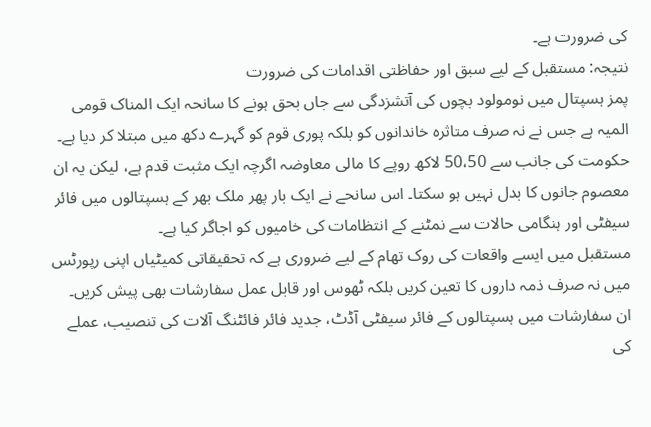کی ضرورت ہے۔
نتیجہ: مستقبل کے لیے سبق اور حفاظتی اقدامات کی ضرورت
پمز ہسپتال میں نومولود بچوں کی آتشزدگی سے جاں بحق ہونے کا سانحہ ایک المناک قومی المیہ ہے جس نے نہ صرف متاثرہ خاندانوں کو بلکہ پوری قوم کو گہرے دکھ میں مبتلا کر دیا ہے۔ حکومت کی جانب سے 50،50 لاکھ روپے کا مالی معاوضہ اگرچہ ایک مثبت قدم ہے، لیکن یہ ان معصوم جانوں کا بدل نہیں ہو سکتا۔ اس سانحے نے ایک بار پھر ملک بھر کے ہسپتالوں میں فائر سیفٹی اور ہنگامی حالات سے نمٹنے کے انتظامات کی خامیوں کو اجاگر کیا ہے۔
مستقبل میں ایسے واقعات کی روک تھام کے لیے ضروری ہے کہ تحقیقاتی کمیٹیاں اپنی رپورٹس میں نہ صرف ذمہ داروں کا تعین کریں بلکہ ٹھوس اور قابل عمل سفارشات بھی پیش کریں۔ ان سفارشات میں ہسپتالوں کے فائر سیفٹی آڈٹ، جدید فائر فائٹنگ آلات کی تنصیب، عملے کی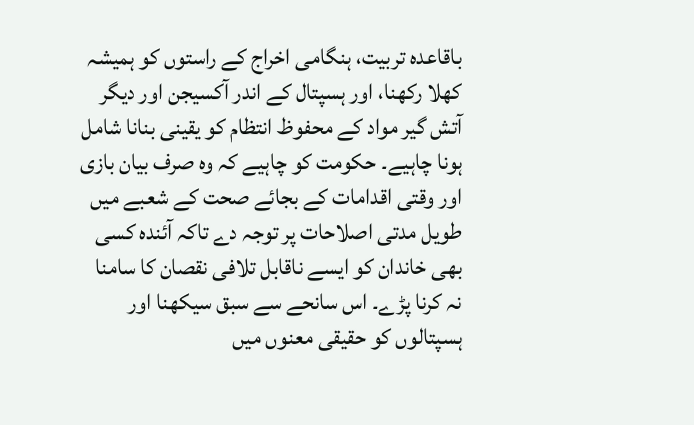باقاعدہ تربیت، ہنگامی اخراج کے راستوں کو ہمیشہ کھلا رکھنا، اور ہسپتال کے اندر آکسیجن اور دیگر آتش گیر مواد کے محفوظ انتظام کو یقینی بنانا شامل ہونا چاہیے۔ حکومت کو چاہیے کہ وہ صرف بیان بازی اور وقتی اقدامات کے بجائے صحت کے شعبے میں طویل مدتی اصلاحات پر توجہ دے تاکہ آئندہ کسی بھی خاندان کو ایسے ناقابل تلافی نقصان کا سامنا نہ کرنا پڑے۔ اس سانحے سے سبق سیکھنا اور ہسپتالوں کو حقیقی معنوں میں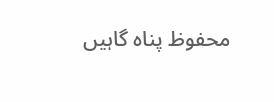محفوظ پناہ گاہیں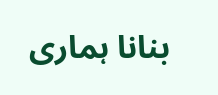بنانا ہماری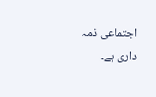اجتماعی ذمہ داری ہے۔